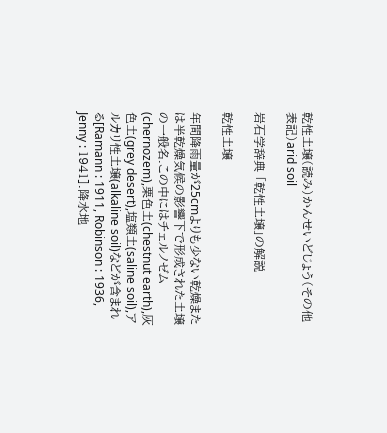乾性土壌(読み)かんせいどじょう(その他表記)arid soil

岩石学辞典 「乾性土壌」の解説

乾性土壌

年間降雨量が25cmよりも少ない乾燥または半乾燥気候の影響下で形成された土壌の一般名.この中にはチェルノゼム(chernozem),栗色土(chestnut earth),灰色土(grey desert),塩類土(saline soil),アルカリ性土壌(alkaline soil)などが含まれる[Ramann : 1911, Robinson : 1936, Jenny : 1941].降水地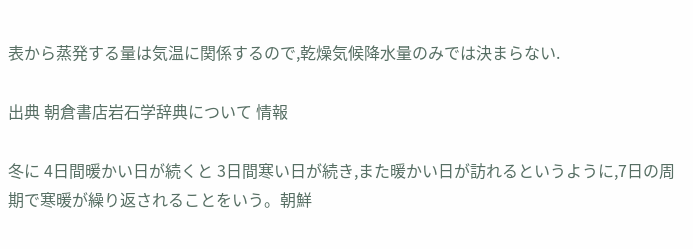表から蒸発する量は気温に関係するので,乾燥気候降水量のみでは決まらない.

出典 朝倉書店岩石学辞典について 情報

冬に 4日間暖かい日が続くと 3日間寒い日が続き,また暖かい日が訪れるというように,7日の周期で寒暖が繰り返されることをいう。朝鮮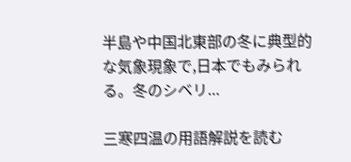半島や中国北東部の冬に典型的な気象現象で,日本でもみられる。冬のシベリ...

三寒四温の用語解説を読む